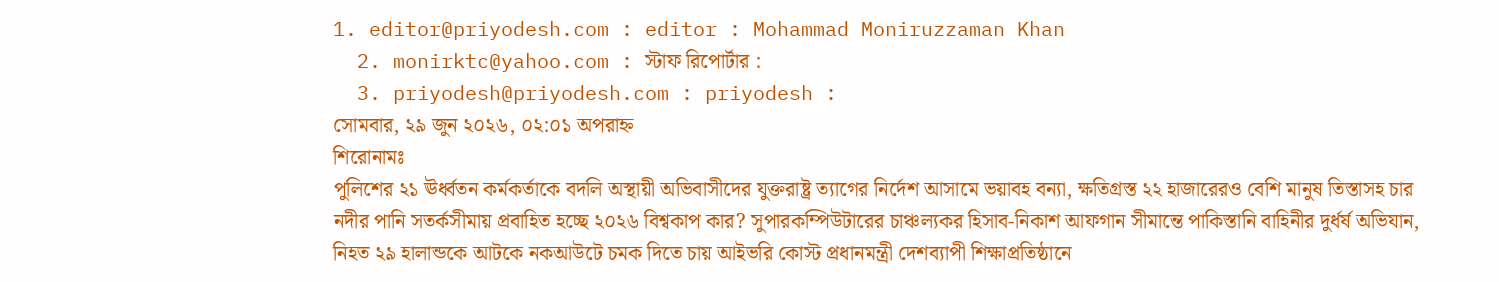1. editor@priyodesh.com : editor : Mohammad Moniruzzaman Khan
  2. monirktc@yahoo.com : স্টাফ রিপোর্টার :
  3. priyodesh@priyodesh.com : priyodesh :
সোমবার, ২৯ জুন ২০২৬, ০২:০১ অপরাহ্ন
শিরোনামঃ
পুলিশের ২১ ঊর্ধ্বতন কর্মকর্তাকে বদলি অস্থায়ী অভিবাসীদের যুক্তরাষ্ট্র ত্যাগের নির্দেশ আসামে ভয়াবহ বন্যা, ক্ষতিগ্রস্ত ২২ হাজারেরও বেশি মানুষ তিস্তাসহ চার নদীর পানি সতর্কসীমায় প্রবাহিত হচ্ছে ২০২৬ বিশ্বকাপ কার? সুপারকম্পিউটারের চাঞ্চল্যকর হিসাব-নিকাশ আফগান সীমান্তে পাকিস্তানি বাহিনীর দুর্ধর্ষ অভিযান, নিহত ২৯ হালান্ডকে আটকে নকআউটে চমক দিতে চায় আইভরি কোস্ট প্রধানমন্ত্রী দেশব্যাপী শিক্ষাপ্রতিষ্ঠানে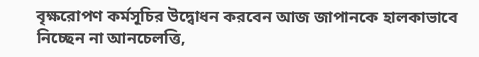বৃক্ষরোপণ কর্মসূচির উদ্বোধন করবেন আজ জাপানকে হালকাভাবে নিচ্ছেন না আনচেলত্তি,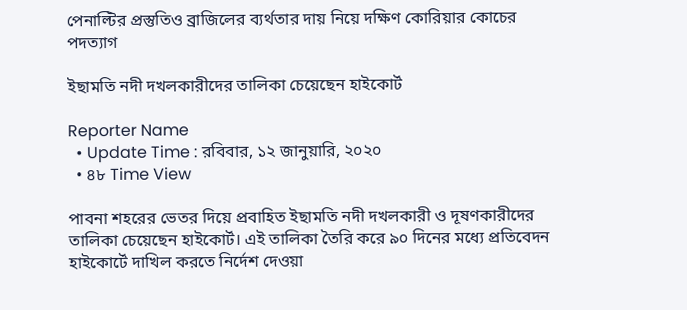পেনাল্টির প্রস্তুতিও ব্রাজিলের ব্যর্থতার দায় নিয়ে দক্ষিণ কোরিয়ার কোচের পদত্যাগ

ইছামতি নদী দখলকারীদের তালিকা চেয়েছেন হাইকোর্ট

Reporter Name
  • Update Time : রবিবার, ১২ জানুয়ারি, ২০২০
  • ৪৮ Time View

পাবনা শহরের ভেতর দিয়ে প্রবাহিত ইছামতি নদী দখলকারী ও দূষণকারীদের তালিকা চেয়েছেন হাইকোর্ট। এই তালিকা তৈরি করে ৯০ দিনের মধ্যে প্রতিবেদন হাইকোর্টে দাখিল করতে নির্দেশ দেওয়া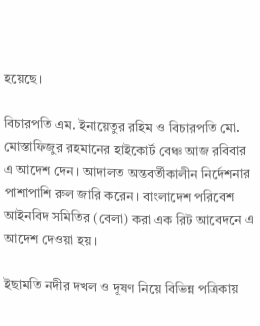হয়েছে।

বিচারপতি এম. ইনায়েতুর রহিম ও বিচারপতি মো. মোস্তাফিজুর রহমানের হাইকোর্ট বেঞ্চ আজ রবিবার এ আদেশ দেন। আদালত অন্তবর্তীকালীন নির্দেশনার পাশাপাশি রুল জারি করেন। বাংলাদেশ পরিবেশ আইনবিদ সমিতির (বেলা) করা এক রিট আবেদনে এ আদেশ দেওয়া হয়।

ইছামতি নদীর দখল ও দূষণ নিয়ে বিভিন্ন পত্রিকায়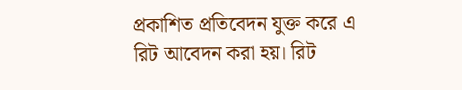প্রকাশিত প্রতিবেদন যুক্ত করে এ রিট আবেদন করা হয়। রিট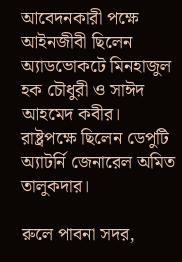আবেদনকারী পক্ষে আইনজীবী ছিলেন অ্যাডভোকটে মিনহাজুল হক চৌধুরী ও সাঈদ আহমেদ কবীর। রাষ্ট্রপক্ষে ছিলেন ডেপুটি অ্যাটর্নি জেনারেল অমিত তালুকদার।

রুলে পাবনা সদর,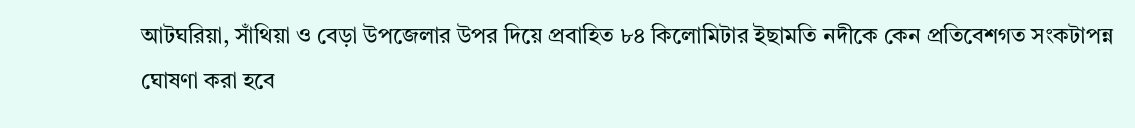আটঘরিয়া, সাঁথিয়া ও বেড়া উপজেলার উপর দিয়ে প্রবাহিত ৮৪ কিলোমিটার ইছামতি নদীকে কেন প্রতিবেশগত সংকটাপন্ন ঘোষণা করা হবে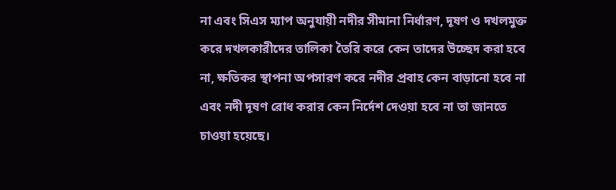না এবং সিএস ম্যাপ অনুযায়ী নদীর সীমানা নির্ধারণ, দূষণ ও দখলমুক্ত করে দখলকারীদের তালিকা তৈরি করে কেন তাদের উচ্ছেদ করা হবে না, ক্ষতিকর স্থাপনা অপসারণ করে নদীর প্রবাহ কেন বাড়ানো হবে না এবং নদী দূষণ রোধ করার কেন নির্দেশ দেওয়া হবে না তা জানতে চাওয়া হয়েছে।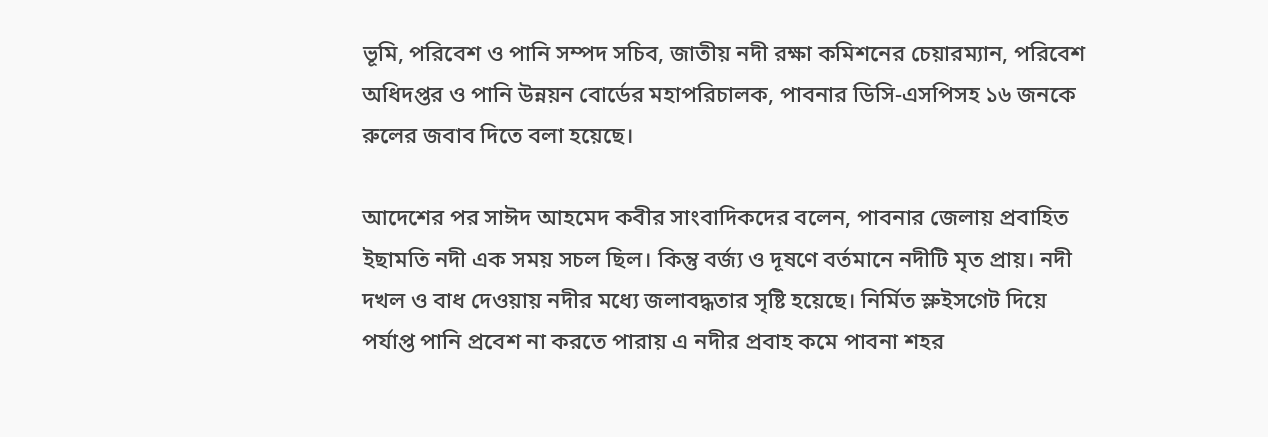ভূমি, পরিবেশ ও পানি সম্পদ সচিব, জাতীয় নদী রক্ষা কমিশনের চেয়ারম্যান, পরিবেশ অধিদপ্তর ও পানি উন্নয়ন বোর্ডের মহাপরিচালক, পাবনার ডিসি-এসপিসহ ১৬ জনকে রুলের জবাব দিতে বলা হয়েছে।

আদেশের পর সাঈদ আহমেদ কবীর সাংবাদিকদের বলেন, পাবনার জেলায় প্রবাহিত ইছামতি নদী এক সময় সচল ছিল। কিন্তু বর্জ্য ও দূষণে বর্তমানে নদীটি মৃত প্রায়। নদী দখল ও বাধ দেওয়ায় নদীর মধ্যে জলাবদ্ধতার সৃষ্টি হয়েছে। নির্মিত স্লুইসগেট দিয়ে পর্যাপ্ত পানি প্রবেশ না করতে পারায় এ নদীর প্রবাহ কমে পাবনা শহর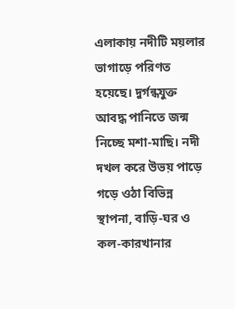এলাকায় নদীটি ময়লার ভাগাড়ে পরিণত হয়েছে। দুর্গন্ধযুক্ত আবদ্ধ পানিতে জন্ম নিচ্ছে মশা-মাছি। নদী দখল করে উভয় পাড়ে গড়ে ওঠা বিভিন্ন স্থাপনা, বাড়ি-ঘর ও কল-কারখানার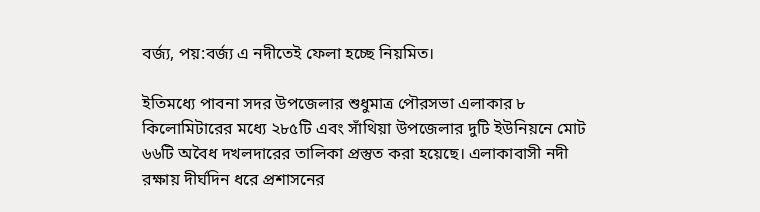বর্জ্য, পয়:বর্জ্য এ নদীতেই ফেলা হচ্ছে নিয়মিত।

ইতিমধ্যে পাবনা সদর উপজেলার শুধুমাত্র পৌরসভা এলাকার ৮ কিলোমিটারের মধ্যে ২৮৫টি এবং সাঁথিয়া উপজেলার দুটি ইউনিয়নে মোট ৬৬টি অবৈধ দখলদারের তালিকা প্রস্তুত করা হয়েছে। এলাকাবাসী নদী রক্ষায় দীর্ঘদিন ধরে প্রশাসনের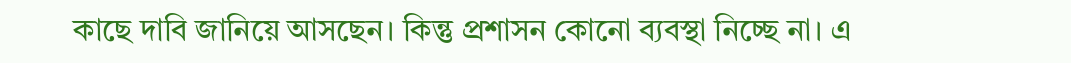কাছে দাবি জানিয়ে আসছেন। কিন্তু প্রশাসন কোনো ব্যবস্থা নিচ্ছে না। এ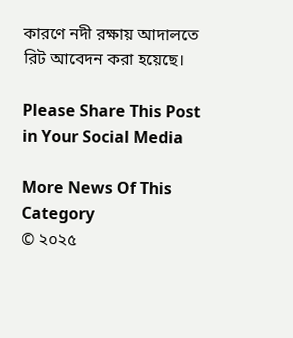কারণে নদী রক্ষায় আদালতে রিট আবেদন করা হয়েছে।

Please Share This Post in Your Social Media

More News Of This Category
© ২০২৫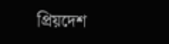প্রিয়দেশ